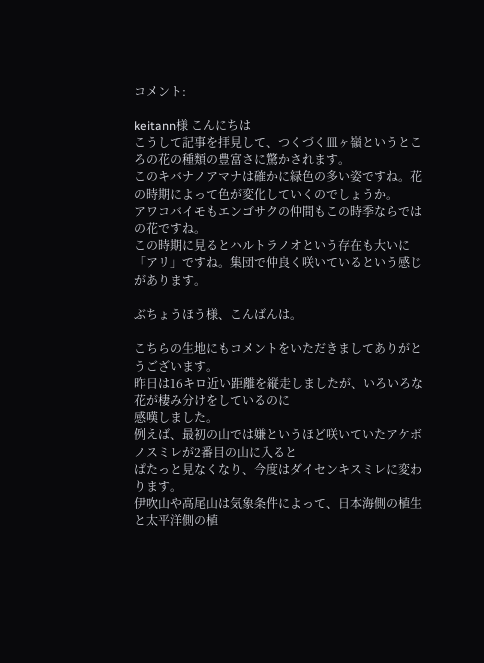コメント:

keitann様 こんにちは
こうして記事を拝見して、つくづく皿ヶ嶺というところの花の種類の豊富さに驚かされます。
このキバナノアマナは確かに緑色の多い姿ですね。花の時期によって色が変化していくのでしょうか。
アワコバイモもエンゴサクの仲間もこの時季ならではの花ですね。
この時期に見るとハルトラノオという存在も大いに「アリ」ですね。集団で仲良く咲いているという感じがあります。

ぶちょうほう様、こんばんは。

こちらの生地にもコメントをいただきましてありがとうございます。
昨日は16キロ近い距離を縦走しましたが、いろいろな花が棲み分けをしているのに
感嘆しました。
例えば、最初の山では嫌というほど咲いていたアケボノスミレが2番目の山に入ると
ぱたっと見なくなり、今度はダイセンキスミレに変わります。
伊吹山や高尾山は気象条件によって、日本海側の植生と太平洋側の植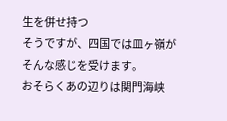生を併せ持つ
そうですが、四国では皿ヶ嶺がそんな感じを受けます。
おそらくあの辺りは関門海峡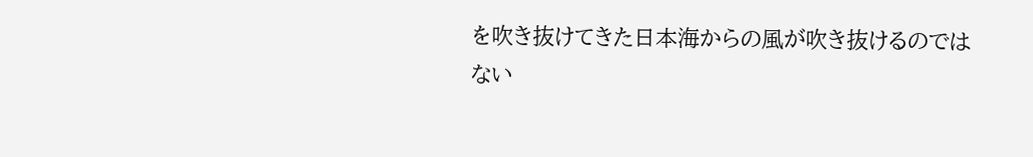を吹き抜けてきた日本海からの風が吹き抜けるのでは
ない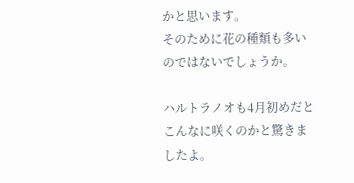かと思います。
そのために花の種類も多いのではないでしょうか。

ハルトラノオも4月初めだとこんなに咲くのかと驚きましたよ。